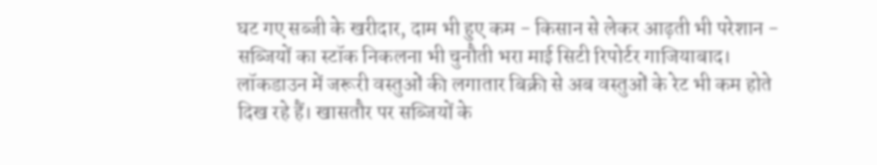घट गए सब्जी के खरीदार, दाम भी हुए कम - किसान से लेकर आढ़ती भी परेशान - सब्जियों का स्टॉक निकलना भी चुनौती भरा माई सिटी रिपोर्टर गाजियाबाद। लॉकडाउन में जरूरी वस्तुओं की लगातार बिक्री से अब वस्तुओं के रेट भी कम होते दिख रहे हैं। खासतौर पर सब्जियों के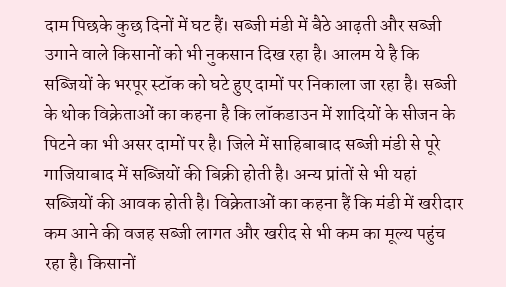दाम पिछके कुछ दिनों में घट हैं। सब्जी मंडी में बैठे आढ़ती और सब्जी उगाने वाले किसानों को भी नुकसान दिख रहा है। आलम ये है कि सब्जियों के भरपूर स्टॉक को घटे हुए दामों पर निकाला जा रहा है। सब्जी के थोक विक्रेताओं का कहना है कि लॉकडाउन में शादियों के सीजन के पिटने का भी असर दामों पर है। जिले में साहिबाबाद सब्जी मंडी से पूरे गाजियाबाद में सब्जियों की बिक्री होती है। अन्य प्रांतों से भी यहां सब्जियों की आवक होती है। विक्रेताओं का कहना हैं कि मंडी में खरीदार कम आने की वजह सब्जी लागत और खरीद से भी कम का मूल्य पहुंच रहा है। किसानों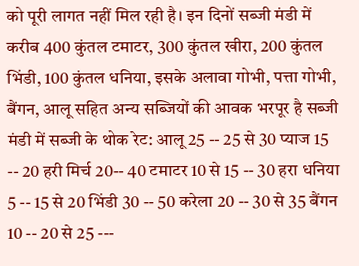को पूरी लागत नहीं मिल रही है। इन दिनों सब्जी मंडी में करीब 400 कुंतल टमाटर, 300 कुंतल खीरा, 200 कुंतल भिंडी, 100 कुंतल धनिया, इसके अलावा गोभी, पत्ता गोभी, बैंगन, आलू सहित अन्य सब्जियों की आवक भरपूर है सब्जी मंडी में सब्जी के थोक रेट: आलू 25 -- 25 से 30 प्याज 15 -- 20 हरी मिर्च 20-- 40 टमाटर 10 से 15 -- 30 हरा धनिया 5 -- 15 से 20 भिंडी 30 -- 50 करेला 20 -- 30 से 35 बैंगन 10 -- 20 से 25 ---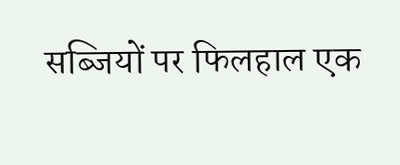सब्जियों पर फिलहाल एक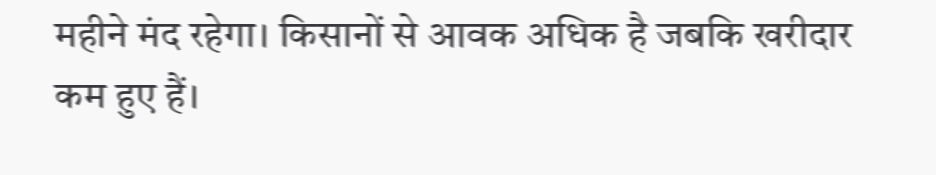महीने मंद रहेगा। किसानों से आवक अधिक है जबकि खरीदार कम हुए हैं।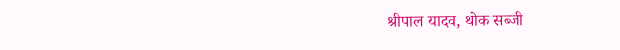श्रीपाल यादव, थोक सब्जी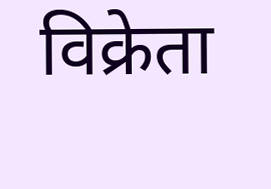विक्रेता